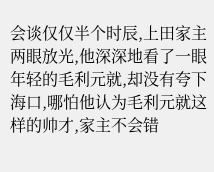会谈仅仅半个时辰,上田家主两眼放光,他深深地看了一眼年轻的毛利元就,却没有夸下海口,哪怕他认为毛利元就这样的帅才,家主不会错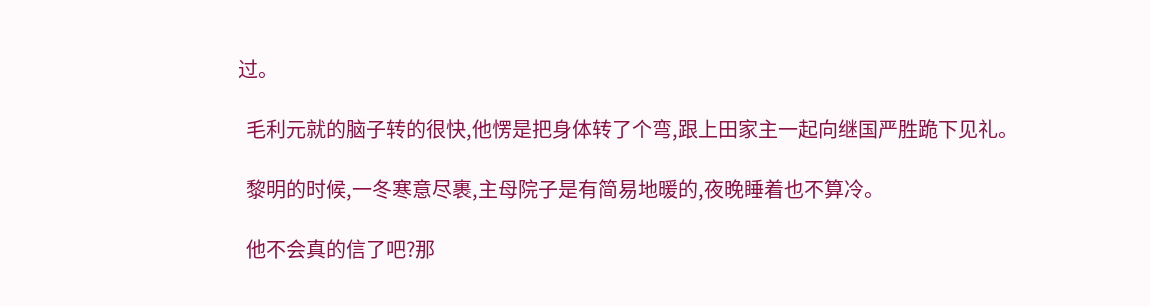过。

  毛利元就的脑子转的很快,他愣是把身体转了个弯,跟上田家主一起向继国严胜跪下见礼。

  黎明的时候,一冬寒意尽裹,主母院子是有简易地暖的,夜晚睡着也不算冷。

  他不会真的信了吧?那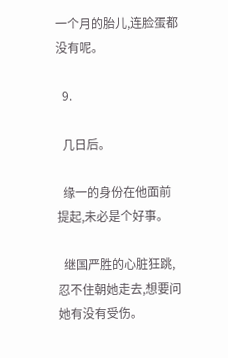一个月的胎儿,连脸蛋都没有呢。

  9.

  几日后。

  缘一的身份在他面前提起,未必是个好事。

  继国严胜的心脏狂跳,忍不住朝她走去,想要问她有没有受伤。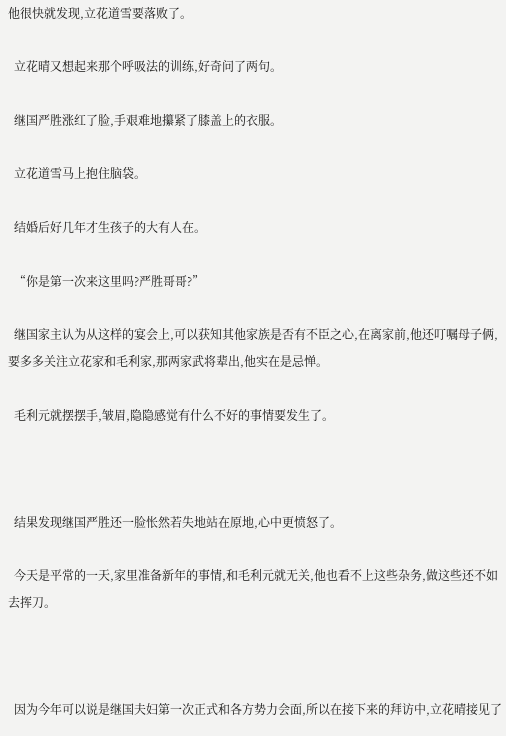他很快就发现,立花道雪要落败了。

  立花晴又想起来那个呼吸法的训练,好奇问了两句。

  继国严胜涨红了脸,手艰难地攥紧了膝盖上的衣服。

  立花道雪马上抱住脑袋。

  结婚后好几年才生孩子的大有人在。

  “你是第一次来这里吗?严胜哥哥?”

  继国家主认为从这样的宴会上,可以获知其他家族是否有不臣之心,在离家前,他还叮嘱母子俩,要多多关注立花家和毛利家,那两家武将辈出,他实在是忌惮。

  毛利元就摆摆手,皱眉,隐隐感觉有什么不好的事情要发生了。



  结果发现继国严胜还一脸怅然若失地站在原地,心中更愤怒了。

  今天是平常的一天,家里准备新年的事情,和毛利元就无关,他也看不上这些杂务,做这些还不如去挥刀。



  因为今年可以说是继国夫妇第一次正式和各方势力会面,所以在接下来的拜访中,立花晴接见了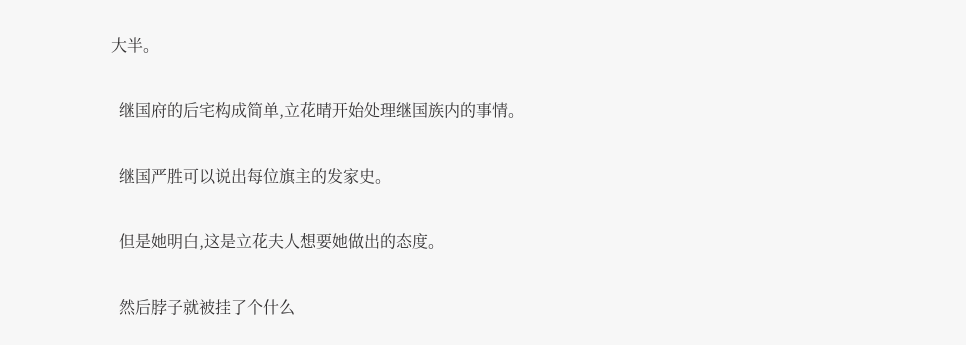大半。

  继国府的后宅构成简单,立花晴开始处理继国族内的事情。

  继国严胜可以说出每位旗主的发家史。

  但是她明白,这是立花夫人想要她做出的态度。

  然后脖子就被挂了个什么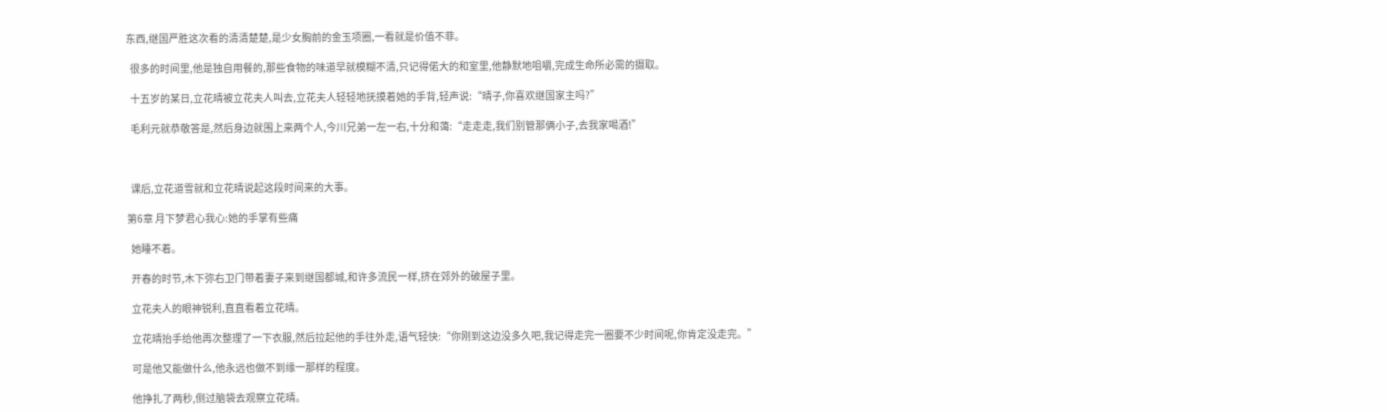东西,继国严胜这次看的清清楚楚,是少女胸前的金玉项圈,一看就是价值不菲。

  很多的时间里,他是独自用餐的,那些食物的味道早就模糊不清,只记得偌大的和室里,他静默地咀嚼,完成生命所必需的摄取。

  十五岁的某日,立花晴被立花夫人叫去,立花夫人轻轻地抚摸着她的手背,轻声说:“晴子,你喜欢继国家主吗?”

  毛利元就恭敬答是,然后身边就围上来两个人,今川兄弟一左一右,十分和蔼:“走走走,我们别管那俩小子,去我家喝酒!”



  课后,立花道雪就和立花晴说起这段时间来的大事。

第6章 月下梦君心我心:她的手掌有些痛

  她睡不着。

  开春的时节,木下弥右卫门带着妻子来到继国都城,和许多流民一样,挤在郊外的破屋子里。

  立花夫人的眼神锐利,直直看着立花晴。

  立花晴抬手给他再次整理了一下衣服,然后拉起他的手往外走,语气轻快:“你刚到这边没多久吧,我记得走完一圈要不少时间呢,你肯定没走完。”

  可是他又能做什么,他永远也做不到缘一那样的程度。

  他挣扎了两秒,侧过脑袋去观察立花晴。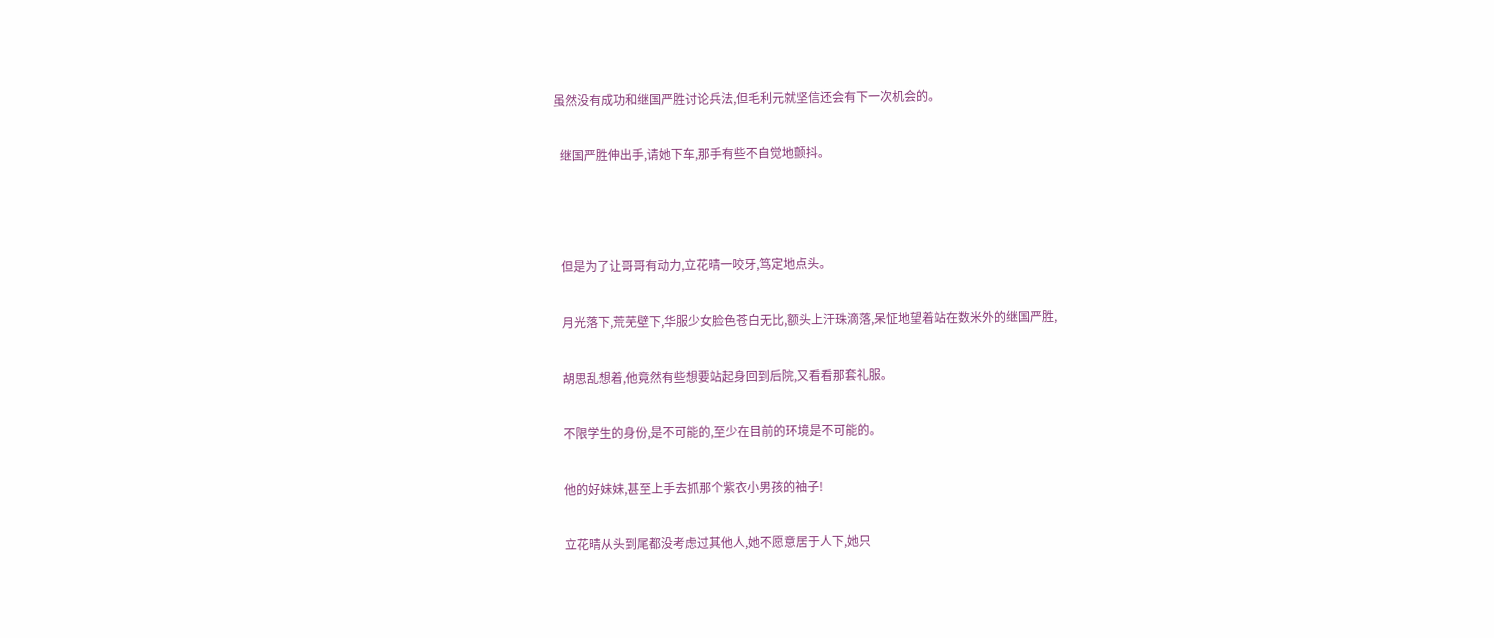虽然没有成功和继国严胜讨论兵法,但毛利元就坚信还会有下一次机会的。

  继国严胜伸出手,请她下车,那手有些不自觉地颤抖。



  但是为了让哥哥有动力,立花晴一咬牙,笃定地点头。

  月光落下,荒芜壁下,华服少女脸色苍白无比,额头上汗珠滴落,呆怔地望着站在数米外的继国严胜,

  胡思乱想着,他竟然有些想要站起身回到后院,又看看那套礼服。

  不限学生的身份,是不可能的,至少在目前的环境是不可能的。

  他的好妹妹,甚至上手去抓那个紫衣小男孩的袖子!

  立花晴从头到尾都没考虑过其他人,她不愿意居于人下,她只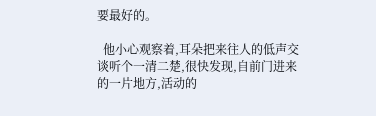要最好的。

  他小心观察着,耳朵把来往人的低声交谈听个一清二楚,很快发现,自前门进来的一片地方,活动的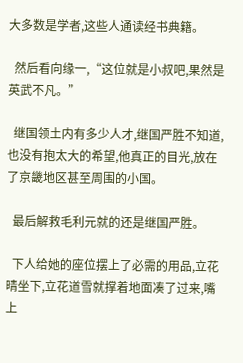大多数是学者,这些人通读经书典籍。

  然后看向缘一,“这位就是小叔吧,果然是英武不凡。”

  继国领土内有多少人才,继国严胜不知道,也没有抱太大的希望,他真正的目光,放在了京畿地区甚至周围的小国。

  最后解救毛利元就的还是继国严胜。

  下人给她的座位摆上了必需的用品,立花晴坐下,立花道雪就撑着地面凑了过来,嘴上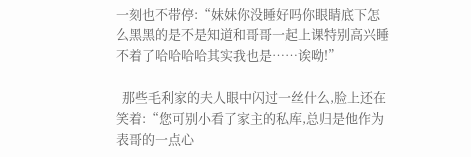一刻也不带停:“妹妹你没睡好吗你眼睛底下怎么黑黑的是不是知道和哥哥一起上课特别高兴睡不着了哈哈哈哈其实我也是……诶呦!”

  那些毛利家的夫人眼中闪过一丝什么,脸上还在笑着:“您可别小看了家主的私库,总归是他作为表哥的一点心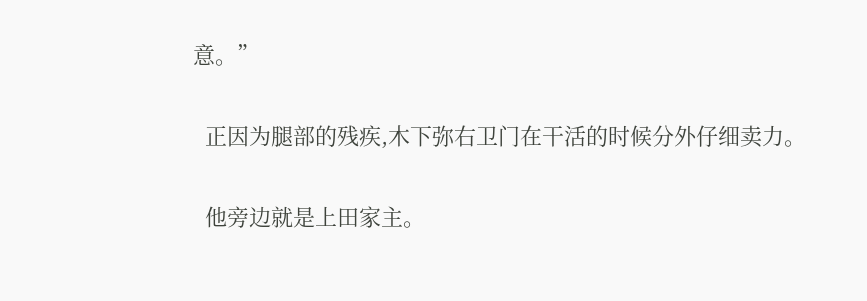意。”

  正因为腿部的残疾,木下弥右卫门在干活的时候分外仔细卖力。

  他旁边就是上田家主。